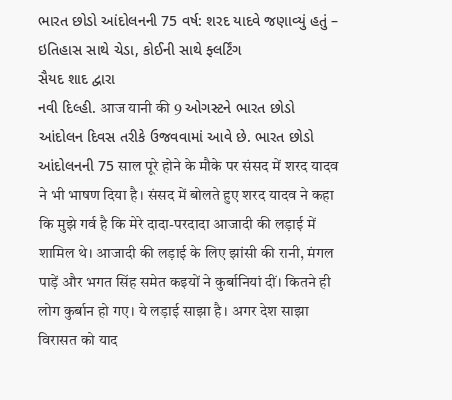ભારત છોડો આંદોલનની 75 વર્ષ: શરદ યાદવે જણાવ્યું હતું – ઇતિહાસ સાથે ચેડા, કોઈની સાથે ફ્લર્ટિંગ
સૈયદ શાદ દ્વારા
નવી દિલ્હી. आज यानी की 9 ઓગસ્ટને ભારત છોડો આંદોલન દિવસ તરીકે ઉજવવામાં આવે છે. ભારત છોડો આંદોલનની 75 साल पूरे होने के मौके पर संसद में शरद यादव ने भी भाषण दिया है। संसद में बोलते हुए शरद यादव ने कहा कि मुझे गर्व है कि मेरे दादा-परदादा आजादी की लड़ाई में शामिल थे। आजादी की लड़ाई के लिए झांसी की रानी, मंगल पाड़ें और भगत सिंह समेत कइयों ने कुर्बानियां दीं। कितने ही लोग कुर्बान हो गए। ये लड़ाई साझा है। अगर देश साझा विरासत को याद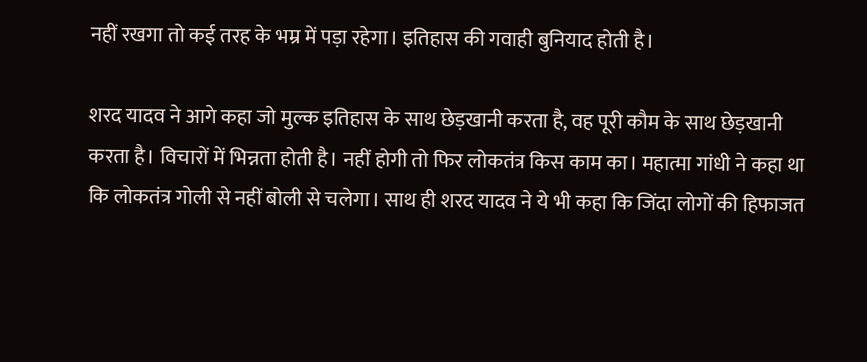नहीं रखगा तो कई तरह के भम्र में पड़ा रहेगा। इतिहास की गवाही बुनियाद होती है।

शरद यादव ने आगे कहा जो मुल्क इतिहास के साथ छेड़खानी करता है, वह पूरी कौम के साथ छेड़खानी करता है। विचारों में भिन्नता होती है। नहीं होगी तो फिर लोकतंत्र किस काम का। महात्मा गांधी ने कहा था कि लोकतंत्र गोली से नहीं बोली से चलेगा। साथ ही शरद यादव ने ये भी कहा कि जिंदा लोगों की हिफाजत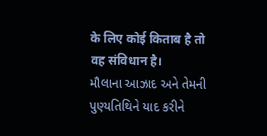के लिए कोई किताब है तो वह संविधान है।
મૌલાના આઝાદ અને તેમની પુણ્યતિથિને યાદ કરીને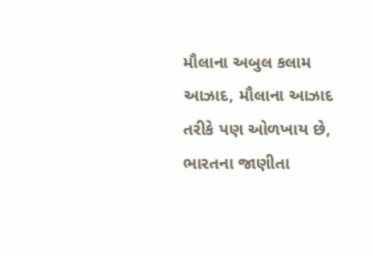મૌલાના અબુલ કલામ આઝાદ, મૌલાના આઝાદ તરીકે પણ ઓળખાય છે, ભારતના જાણીતા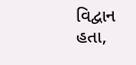વિદ્વાન હતા,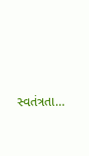સ્વતંત્રતા…